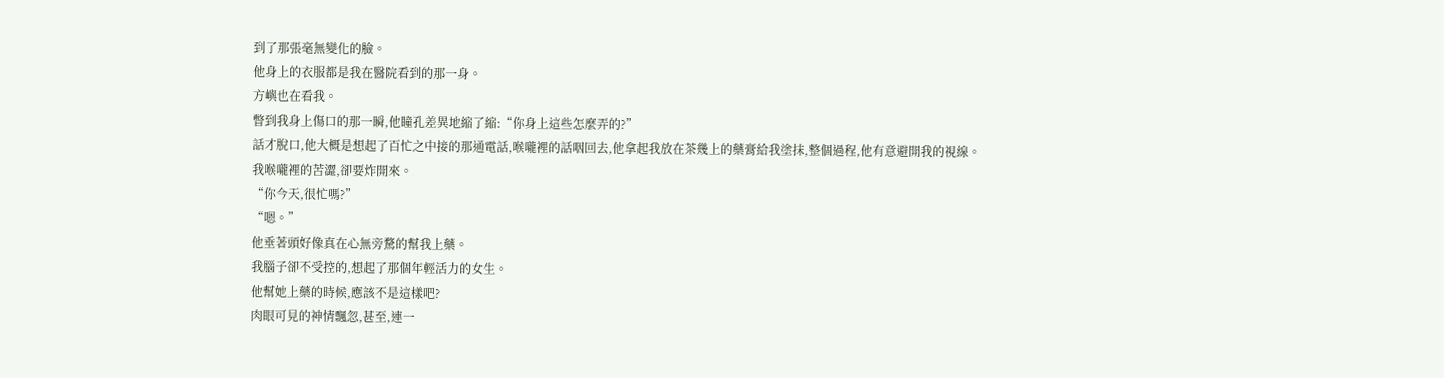到了那張毫無變化的臉。
他身上的衣服都是我在醫院看到的那一身。
方嶼也在看我。
瞥到我身上傷口的那一瞬,他瞳孔差異地縮了縮:“你身上這些怎麼弄的?”
話才脫口,他大概是想起了百忙之中接的那通電話,喉嚨裡的話咽回去,他拿起我放在茶幾上的藥膏給我塗抹,整個過程,他有意避開我的視線。
我喉嚨裡的苦澀,卻要炸開來。
“你今天,很忙嗎?”
“嗯。”
他垂著頭好像真在心無旁騖的幫我上藥。
我腦子卻不受控的,想起了那個年輕活力的女生。
他幫她上藥的時候,應該不是這樣吧?
肉眼可見的神情飄忽,甚至,連一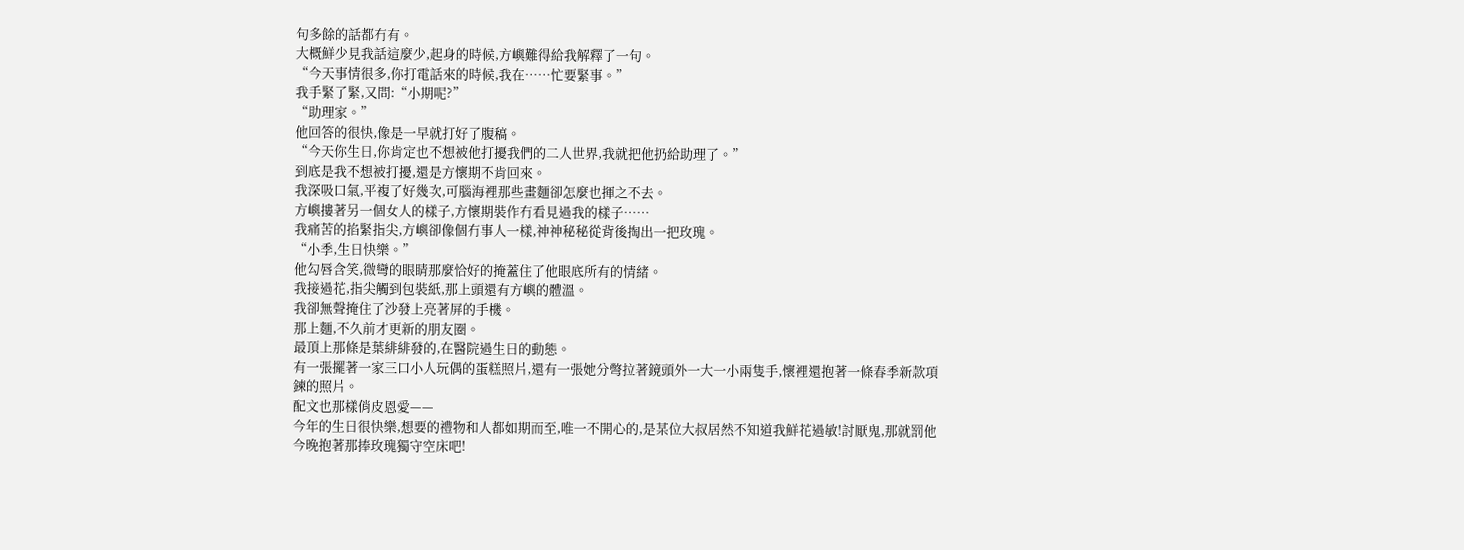句多餘的話都冇有。
大概鮮少見我話這麼少,起身的時候,方嶼難得給我解釋了一句。
“今天事情很多,你打電話來的時候,我在……忙要緊事。”
我手緊了緊,又問:“小期呢?”
“助理家。”
他回答的很快,像是一早就打好了腹稿。
“今天你生日,你肯定也不想被他打擾我們的二人世界,我就把他扔給助理了。”
到底是我不想被打擾,還是方懷期不肯回來。
我深吸口氣,平複了好幾次,可腦海裡那些畫麵卻怎麼也揮之不去。
方嶼摟著另一個女人的樣子,方懷期裝作冇看見過我的樣子……
我痛苦的掐緊指尖,方嶼卻像個冇事人一樣,神神秘秘從背後掏出一把玫瑰。
“小季,生日快樂。”
他勾唇含笑,微彎的眼睛那麼恰好的掩蓋住了他眼底所有的情緒。
我接過花,指尖觸到包裝紙,那上頭還有方嶼的體溫。
我卻無聲掩住了沙發上亮著屏的手機。
那上麵,不久前才更新的朋友圈。
最頂上那條是葉緋緋發的,在醫院過生日的動態。
有一張擺著一家三口小人玩偶的蛋糕照片,還有一張她分彆拉著鏡頭外一大一小兩隻手,懷裡還抱著一條春季新款項鍊的照片。
配文也那樣俏皮恩愛——
今年的生日很快樂,想要的禮物和人都如期而至,唯一不開心的,是某位大叔居然不知道我鮮花過敏!討厭鬼,那就罰他今晚抱著那捧玫瑰獨守空床吧!